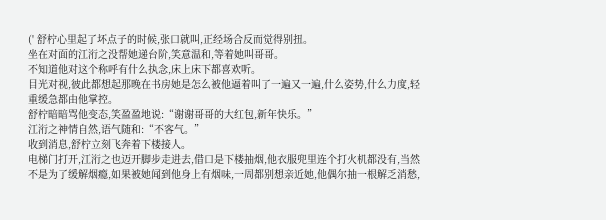(' 舒柠心里起了坏点子的时候,张口就叫,正经场合反而觉得别扭。
坐在对面的江洐之没帮她递台阶,笑意温和,等着她叫哥哥。
不知道他对这个称呼有什么执念,床上床下都喜欢听。
目光对视,彼此都想起那晚在书房她是怎么被他逼着叫了一遍又一遍,什么姿势,什么力度,轻重缓急都由他掌控。
舒柠暗暗骂他变态,笑盈盈地说:“谢谢哥哥的大红包,新年快乐。”
江洐之神情自然,语气随和:“不客气。”
收到消息,舒柠立刻飞奔着下楼接人。
电梯门打开,江洐之也迈开脚步走进去,借口是下楼抽烟,他衣服兜里连个打火机都没有,当然不是为了缓解烟瘾,如果被她闻到他身上有烟味,一周都别想亲近她,他偶尔抽一根解乏消愁,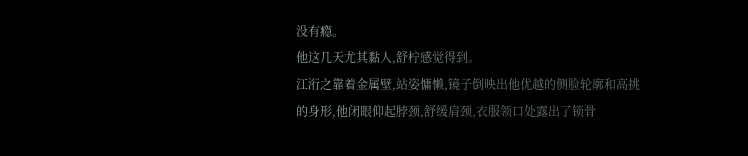没有瘾。
他这几天尤其黏人,舒柠感觉得到。
江洐之靠着金属壁,站姿慵懒,镜子倒映出他优越的侧脸轮廓和高挑的身形,他闭眼仰起脖颈,舒缓肩颈,衣服领口处露出了锁骨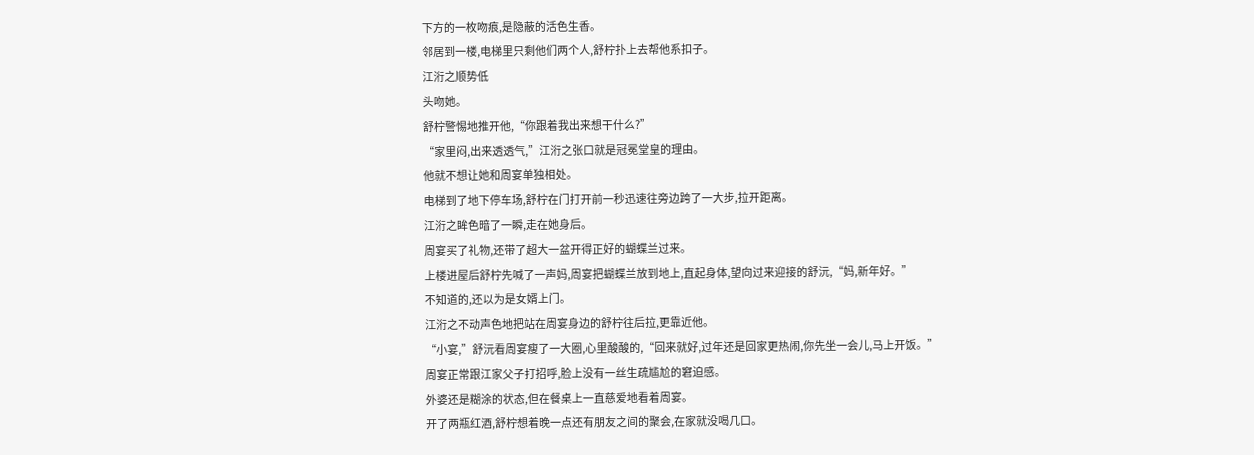下方的一枚吻痕,是隐蔽的活色生香。
邻居到一楼,电梯里只剩他们两个人,舒柠扑上去帮他系扣子。
江洐之顺势低
头吻她。
舒柠警惕地推开他,“你跟着我出来想干什么?”
“家里闷,出来透透气,”江洐之张口就是冠冕堂皇的理由。
他就不想让她和周宴单独相处。
电梯到了地下停车场,舒柠在门打开前一秒迅速往旁边跨了一大步,拉开距离。
江洐之眸色暗了一瞬,走在她身后。
周宴买了礼物,还带了超大一盆开得正好的蝴蝶兰过来。
上楼进屋后舒柠先喊了一声妈,周宴把蝴蝶兰放到地上,直起身体,望向过来迎接的舒沅,“妈,新年好。”
不知道的,还以为是女婿上门。
江洐之不动声色地把站在周宴身边的舒柠往后拉,更靠近他。
“小宴,”舒沅看周宴瘦了一大圈,心里酸酸的,“回来就好,过年还是回家更热闹,你先坐一会儿,马上开饭。”
周宴正常跟江家父子打招呼,脸上没有一丝生疏尴尬的窘迫感。
外婆还是糊涂的状态,但在餐桌上一直慈爱地看着周宴。
开了两瓶红酒,舒柠想着晚一点还有朋友之间的聚会,在家就没喝几口。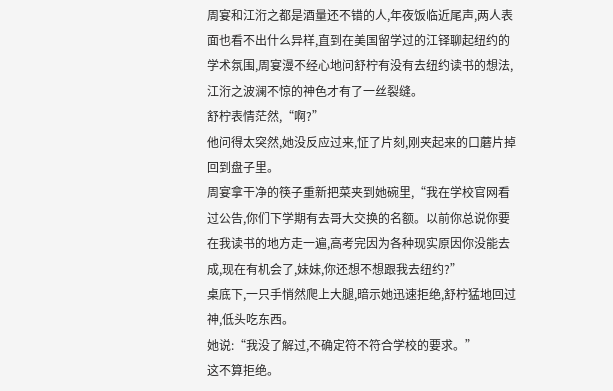周宴和江洐之都是酒量还不错的人,年夜饭临近尾声,两人表面也看不出什么异样,直到在美国留学过的江铎聊起纽约的学术氛围,周宴漫不经心地问舒柠有没有去纽约读书的想法,江洐之波澜不惊的神色才有了一丝裂缝。
舒柠表情茫然,“啊?”
他问得太突然,她没反应过来,怔了片刻,刚夹起来的口蘑片掉回到盘子里。
周宴拿干净的筷子重新把菜夹到她碗里,“我在学校官网看过公告,你们下学期有去哥大交换的名额。以前你总说你要在我读书的地方走一遍,高考完因为各种现实原因你没能去成,现在有机会了,妹妹,你还想不想跟我去纽约?”
桌底下,一只手悄然爬上大腿,暗示她迅速拒绝,舒柠猛地回过神,低头吃东西。
她说:“我没了解过,不确定符不符合学校的要求。”
这不算拒绝。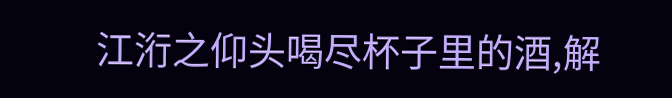江洐之仰头喝尽杯子里的酒,解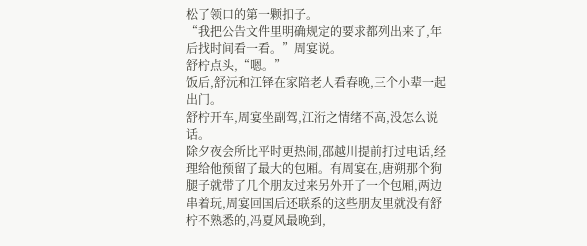松了领口的第一颗扣子。
“我把公告文件里明确规定的要求都列出来了,年后找时间看一看。”周宴说。
舒柠点头,“嗯。”
饭后,舒沅和江铎在家陪老人看春晚,三个小辈一起出门。
舒柠开车,周宴坐副驾,江洐之情绪不高,没怎么说话。
除夕夜会所比平时更热闹,邵越川提前打过电话,经理给他预留了最大的包厢。有周宴在,唐朔那个狗腿子就带了几个朋友过来另外开了一个包厢,两边串着玩,周宴回国后还联系的这些朋友里就没有舒柠不熟悉的,冯夏风最晚到,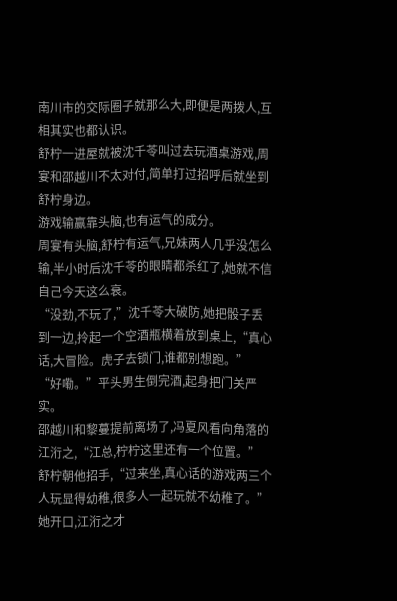南川市的交际圈子就那么大,即便是两拨人,互相其实也都认识。
舒柠一进屋就被沈千苓叫过去玩酒桌游戏,周宴和邵越川不太对付,简单打过招呼后就坐到舒柠身边。
游戏输赢靠头脑,也有运气的成分。
周宴有头脑,舒柠有运气,兄妹两人几乎没怎么输,半小时后沈千苓的眼睛都杀红了,她就不信自己今天这么衰。
“没劲,不玩了,”沈千苓大破防,她把骰子丢到一边,拎起一个空酒瓶横着放到桌上,“真心话,大冒险。虎子去锁门,谁都别想跑。”
“好嘞。”平头男生倒完酒,起身把门关严实。
邵越川和黎蔓提前离场了,冯夏风看向角落的江洐之,“江总,柠柠这里还有一个位置。”
舒柠朝他招手,“过来坐,真心话的游戏两三个人玩显得幼稚,很多人一起玩就不幼稚了。”
她开口,江洐之才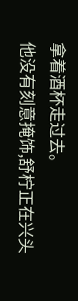拿着酒杯走过去。
他没有刻意掩饰,舒柠正在兴头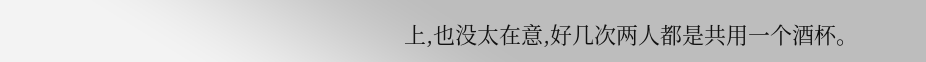上,也没太在意,好几次两人都是共用一个酒杯。